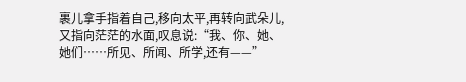裹儿拿手指着自己,移向太平,再转向武朵儿,又指向茫茫的水面,叹息说:“我、你、她、她们……所见、所闻、所学,还有——”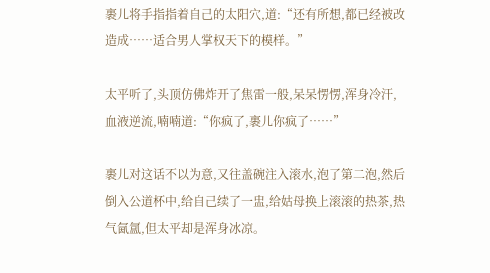裹儿将手指指着自己的太阳穴,道:“还有所想,都已经被改造成……适合男人掌权天下的模样。”

太平听了,头顶仿佛炸开了焦雷一般,呆呆愣愣,浑身冷汗,血液逆流,喃喃道:“你疯了,裹儿你疯了……”

裹儿对这话不以为意,又往盖碗注入滚水,泡了第二泡,然后倒入公道杯中,给自己续了一盅,给姑母换上滚滚的热茶,热气氤氲,但太平却是浑身冰凉。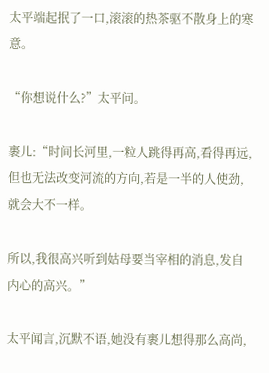太平端起抿了一口,滚滚的热茶驱不散身上的寒意。

“你想说什么?”太平问。

裹儿:“时间长河里,一粒人跳得再高,看得再远,但也无法改变河流的方向,若是一半的人使劲,就会大不一样。

所以,我很高兴听到姑母要当宰相的消息,发自内心的高兴。”

太平闻言,沉默不语,她没有裹儿想得那么高尚,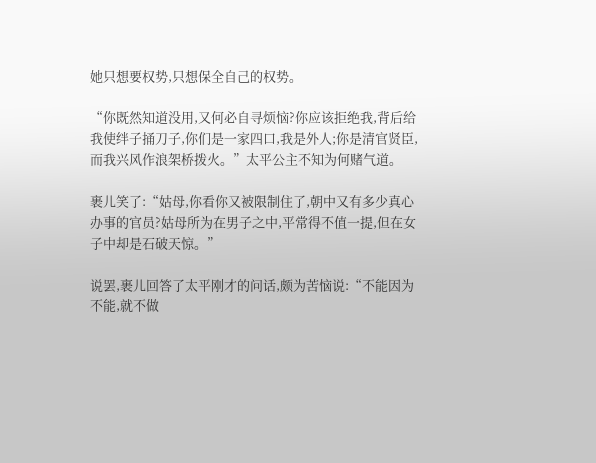她只想要权势,只想保全自己的权势。

“你既然知道没用,又何必自寻烦恼?你应该拒绝我,背后给我使绊子捅刀子,你们是一家四口,我是外人;你是清官贤臣,而我兴风作浪架桥拨火。”太平公主不知为何赌气道。

裹儿笑了:“姑母,你看你又被限制住了,朝中又有多少真心办事的官员?姑母所为在男子之中,平常得不值一提,但在女子中却是石破天惊。”

说罢,裹儿回答了太平刚才的问话,颇为苦恼说:“不能因为不能,就不做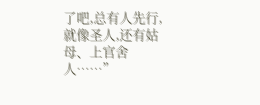了吧,总有人先行,就像圣人,还有姑母、上官舍人……”